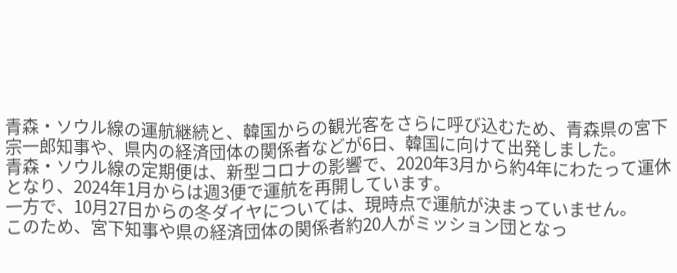青森・ソウル線の運航継続と、韓国からの観光客をさらに呼び込むため、青森県の宮下宗一郎知事や、県内の経済団体の関係者などが6日、韓国に向けて出発しました。
青森・ソウル線の定期便は、新型コロナの影響で、2020年3月から約4年にわたって運休となり、2024年1月からは週3便で運航を再開しています。
一方で、10月27日からの冬ダイヤについては、現時点で運航が決まっていません。
このため、宮下知事や県の経済団体の関係者約20人がミッション団となっ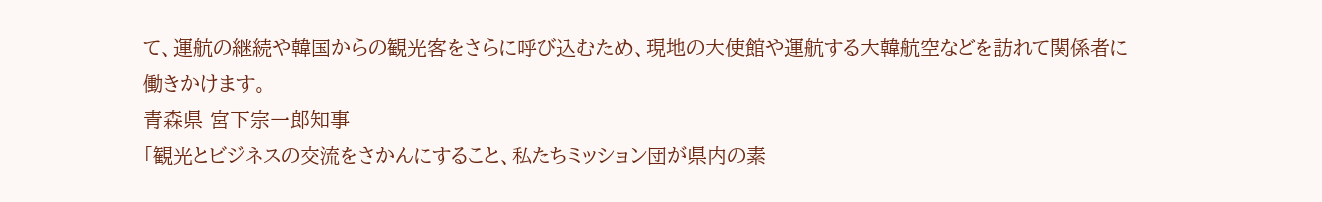て、運航の継続や韓国からの観光客をさらに呼び込むため、現地の大使館や運航する大韓航空などを訪れて関係者に働きかけます。
青森県 宮下宗一郎知事
「観光とビジネスの交流をさかんにすること、私たちミッション団が県内の素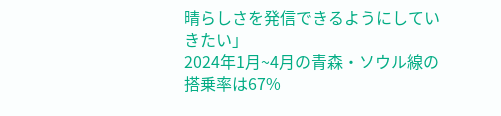晴らしさを発信できるようにしていきたい」
2024年1月~4月の青森・ソウル線の搭乗率は67%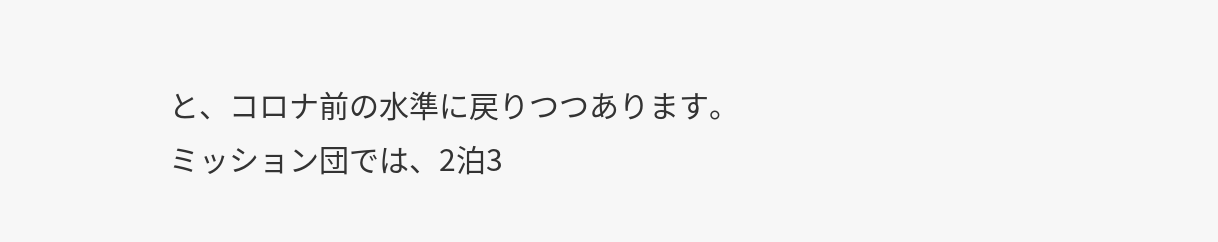と、コロナ前の水準に戻りつつあります。
ミッション団では、2泊3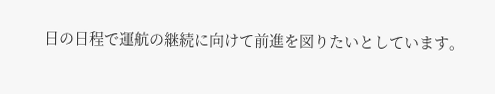日の日程で運航の継続に向けて前進を図りたいとしています。